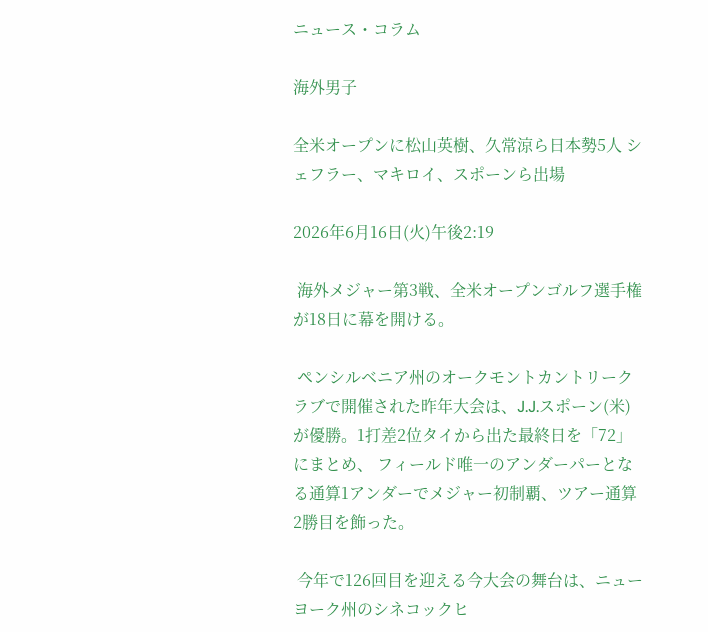ニュース・コラム

海外男子

全米オープンに松山英樹、久常涼ら日本勢5人 シェフラー、マキロイ、スポーンら出場

2026年6月16日(火)午後2:19

 海外メジャー第3戦、全米オープンゴルフ選手権が18日に幕を開ける。

 ペンシルベニア州のオークモントカントリークラブで開催された昨年大会は、J.J.スポーン(米)が優勝。1打差2位タイから出た最終日を「72」にまとめ、 フィールド唯一のアンダーパーとなる通算1アンダーでメジャー初制覇、ツアー通算2勝目を飾った。

 今年で126回目を迎える今大会の舞台は、ニューヨーク州のシネコックヒ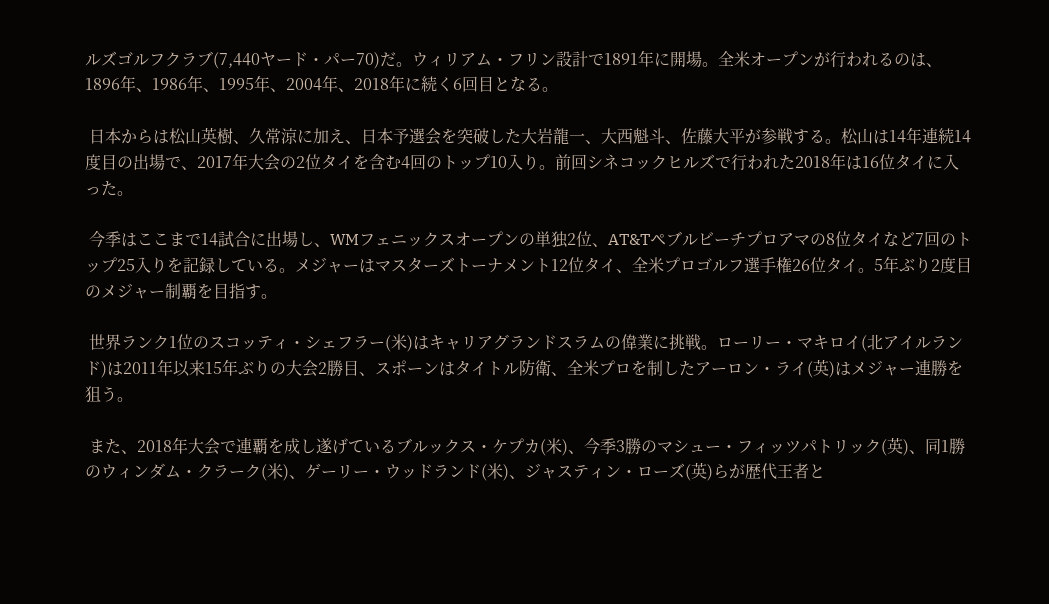ルズゴルフクラブ(7,440ヤード・パー70)だ。ウィリアム・フリン設計で1891年に開場。全米オープンが行われるのは、1896年、1986年、1995年、2004年、2018年に続く6回目となる。

 日本からは松山英樹、久常涼に加え、日本予選会を突破した大岩龍一、大西魁斗、佐藤大平が参戦する。松山は14年連続14度目の出場で、2017年大会の2位タイを含む4回のトップ10入り。前回シネコックヒルズで行われた2018年は16位タイに入った。

 今季はここまで14試合に出場し、WMフェニックスオープンの単独2位、AT&Tペブルビーチプロアマの8位タイなど7回のトップ25入りを記録している。メジャーはマスターズトーナメント12位タイ、全米プロゴルフ選手権26位タイ。5年ぶり2度目のメジャー制覇を目指す。

 世界ランク1位のスコッティ・シェフラー(米)はキャリアグランドスラムの偉業に挑戦。ローリー・マキロイ(北アイルランド)は2011年以来15年ぶりの大会2勝目、スポーンはタイトル防衛、全米プロを制したアーロン・ライ(英)はメジャー連勝を狙う。

 また、2018年大会で連覇を成し遂げているブルックス・ケプカ(米)、今季3勝のマシュー・フィッツパトリック(英)、同1勝のウィンダム・クラーク(米)、ゲーリー・ウッドランド(米)、ジャスティン・ローズ(英)らが歴代王者と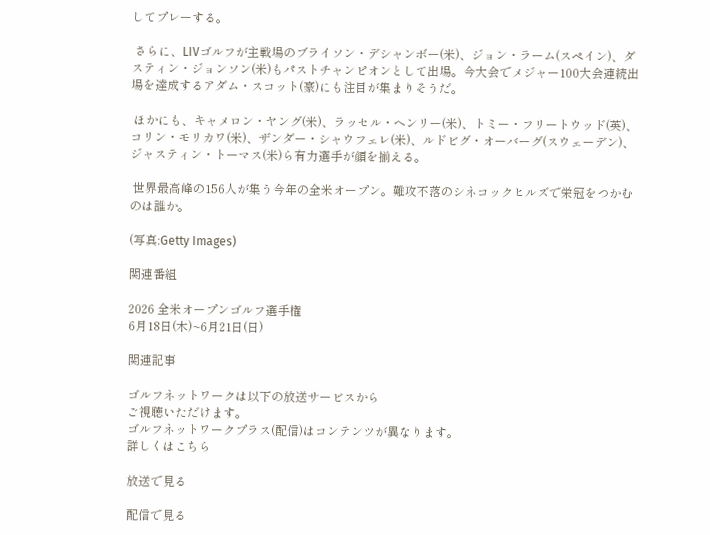してプレーする。

 さらに、LIVゴルフが主戦場のブライソン・デシャンボー(米)、ジョン・ラーム(スペイン)、ダスティン・ジョンソン(米)もパストチャンピオンとして出場。今大会でメジャー100大会連続出場を達成するアダム・スコット(豪)にも注目が集まりそうだ。

 ほかにも、キャメロン・ヤング(米)、ラッセル・ヘンリー(米)、トミー・フリートウッド(英)、コリン・モリカワ(米)、ザンダー・シャウフェレ(米)、ルドビグ・オーバーグ(スウェーデン)、ジャスティン・トーマス(米)ら有力選手が顔を揃える。

 世界最高峰の156人が集う今年の全米オープン。難攻不落のシネコックヒルズで栄冠をつかむのは誰か。

(写真:Getty Images)

関連番組

2026 全米オープンゴルフ選手権
6月18日(木)~6月21日(日)

関連記事

ゴルフネットワークは以下の放送サービスから
ご視聴いただけます。
ゴルフネットワークプラス(配信)はコンテンツが異なります。
詳しくはこちら

放送で見る

配信で見る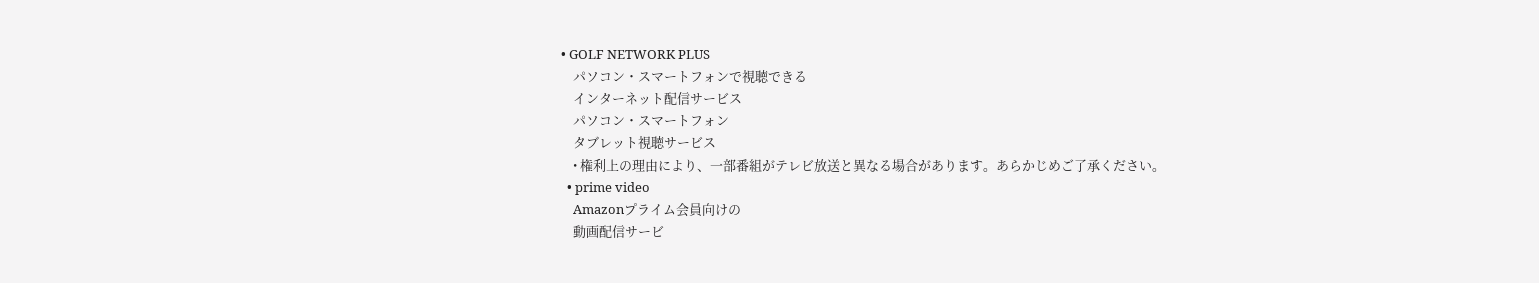• GOLF NETWORK PLUS
    パソコン・スマートフォンで視聴できる
    インターネット配信サービス
    パソコン・スマートフォン
    タブレット視聴サービス
    • 権利上の理由により、一部番組がテレビ放送と異なる場合があります。あらかじめご了承ください。
  • prime video
    Amazonプライム会員向けの
    動画配信サービ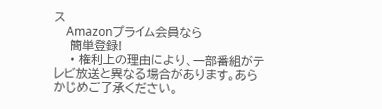ス
    Amazonプライム会員なら
    簡単登録!
    • 権利上の理由により、一部番組がテレビ放送と異なる場合があります。あらかじめご了承ください。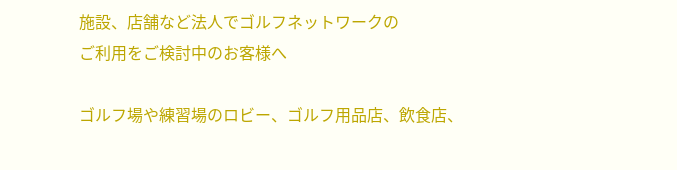施設、店舗など法人でゴルフネットワークの
ご利用をご検討中のお客様へ

ゴルフ場や練習場のロビー、ゴルフ用品店、飲食店、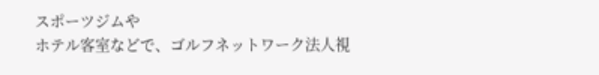スポーツジムや
ホテル客室などで、ゴルフネットワーク法人視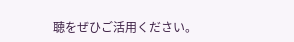聴をぜひご活用ください。